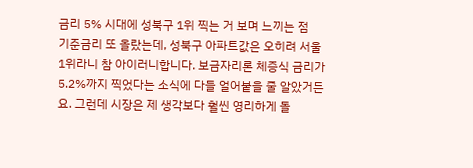금리 5% 시대에 성북구 1위 찍는 거 보며 느끼는 점
기준금리 또 올랐는데, 성북구 아파트값은 오히려 서울 1위라니 참 아이러니합니다. 보금자리론 체증식 금리가 5.2%까지 찍었다는 소식에 다들 얼어붙을 줄 알았거든요. 그런데 시장은 제 생각보다 훨씬 영리하게 돌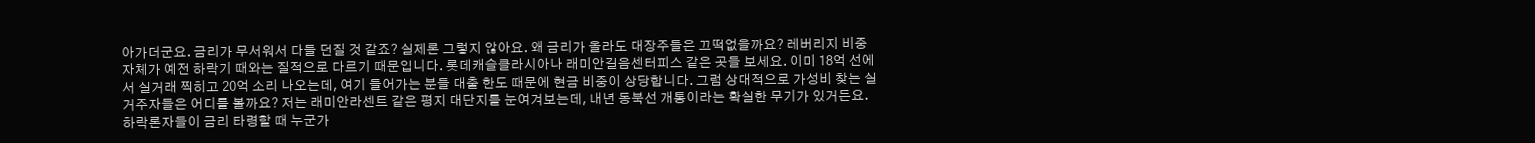아가더군요. 금리가 무서워서 다들 던질 것 같죠? 실제론 그렇지 않아요. 왜 금리가 올라도 대장주들은 끄떡없을까요? 레버리지 비중 자체가 예전 하락기 때와는 질적으로 다르기 때문입니다. 롯데캐슬클라시아나 래미안길음센터피스 같은 곳들 보세요. 이미 18억 선에서 실거래 찍히고 20억 소리 나오는데, 여기 들어가는 분들 대출 한도 때문에 현금 비중이 상당합니다. 그럼 상대적으로 가성비 찾는 실거주자들은 어디를 볼까요? 저는 래미안라센트 같은 평지 대단지를 눈여겨보는데, 내년 동북선 개통이라는 확실한 무기가 있거든요. 하락론자들이 금리 타령할 때 누군가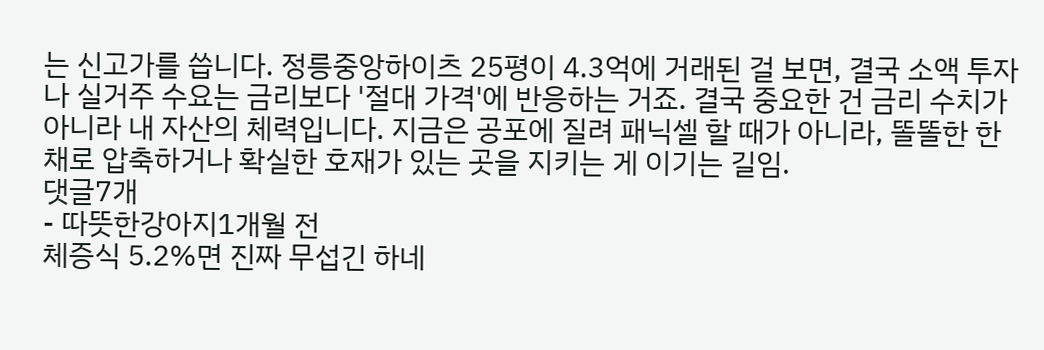는 신고가를 씁니다. 정릉중앙하이츠 25평이 4.3억에 거래된 걸 보면, 결국 소액 투자나 실거주 수요는 금리보다 '절대 가격'에 반응하는 거죠. 결국 중요한 건 금리 수치가 아니라 내 자산의 체력입니다. 지금은 공포에 질려 패닉셀 할 때가 아니라, 똘똘한 한 채로 압축하거나 확실한 호재가 있는 곳을 지키는 게 이기는 길임.
댓글7개
- 따뜻한강아지1개월 전
체증식 5.2%면 진짜 무섭긴 하네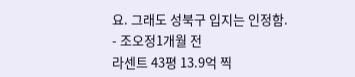요. 그래도 성북구 입지는 인정함.
- 조오정1개월 전
라센트 43평 13.9억 찍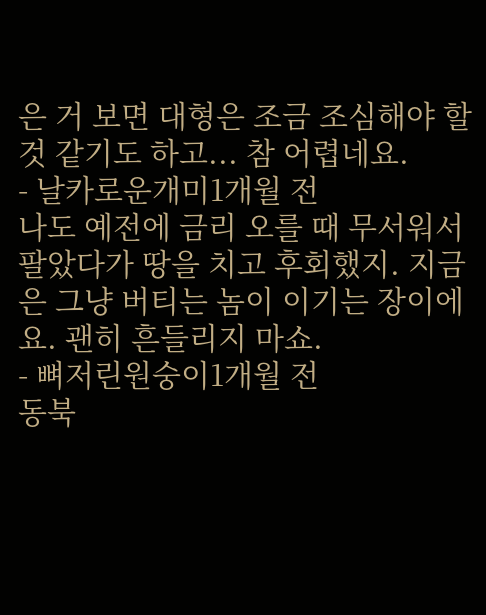은 거 보면 대형은 조금 조심해야 할 것 같기도 하고... 참 어렵네요.
- 날카로운개미1개월 전
나도 예전에 금리 오를 때 무서워서 팔았다가 땅을 치고 후회했지. 지금은 그냥 버티는 놈이 이기는 장이에요. 괜히 흔들리지 마쇼.
- 뼈저린원숭이1개월 전
동북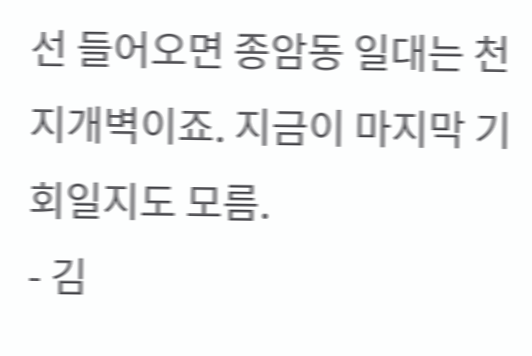선 들어오면 종암동 일대는 천지개벽이죠. 지금이 마지막 기회일지도 모름.
- 김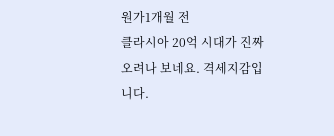원가1개월 전
클라시아 20억 시대가 진짜 오려나 보네요. 격세지감입니다.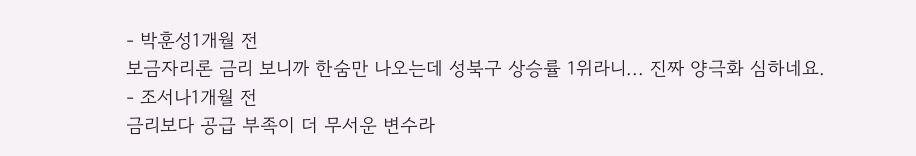- 박훈성1개월 전
보금자리론 금리 보니까 한숨만 나오는데 성북구 상승률 1위라니... 진짜 양극화 심하네요.
- 조서나1개월 전
금리보다 공급 부족이 더 무서운 변수라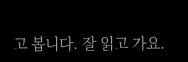고 봅니다. 잘 읽고 가요.